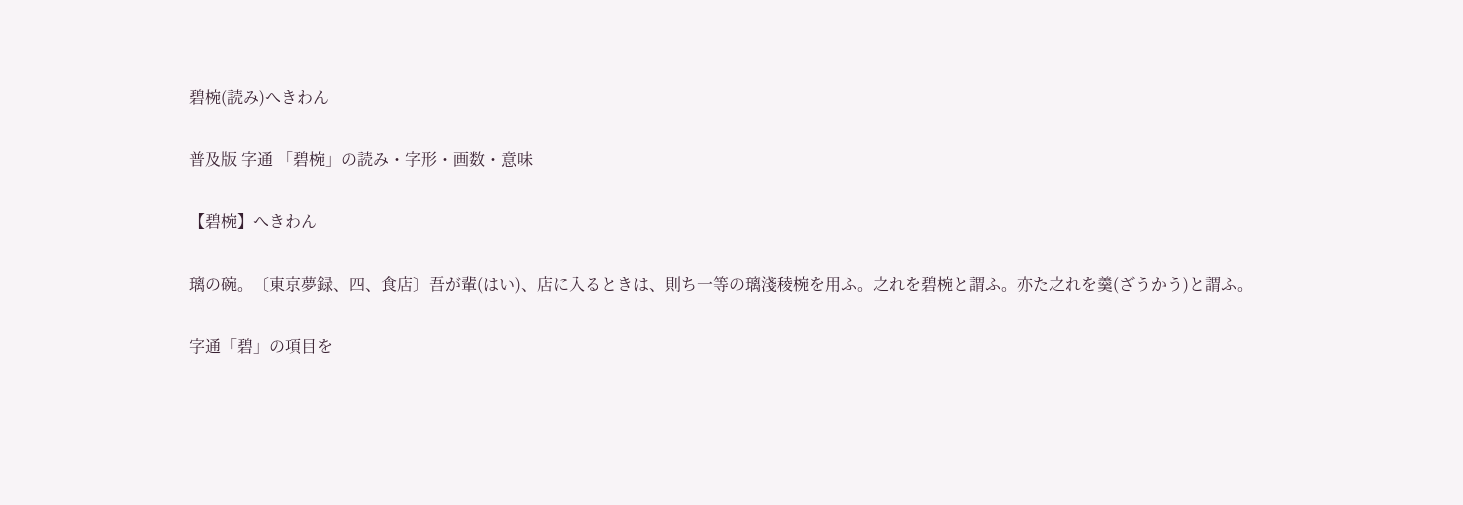碧椀(読み)へきわん

普及版 字通 「碧椀」の読み・字形・画数・意味

【碧椀】へきわん

璃の碗。〔東京夢録、四、食店〕吾が輩(はい)、店に入るときは、則ち一等の璃淺稜椀を用ふ。之れを碧椀と謂ふ。亦た之れを羹(ざうかう)と謂ふ。

字通「碧」の項目を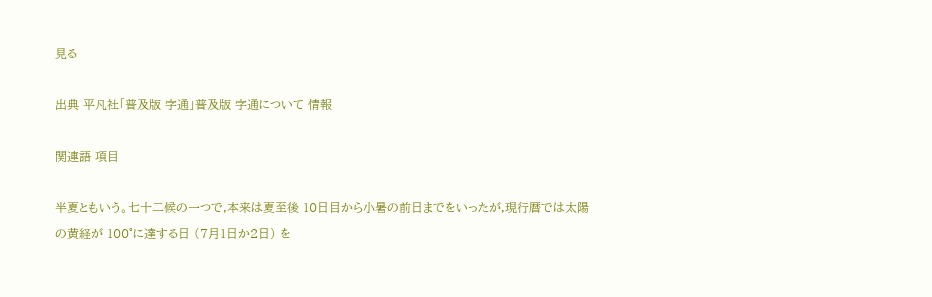見る

出典 平凡社「普及版 字通」普及版 字通について 情報

関連語 項目

半夏ともいう。七十二候の一つで,本来は夏至後 10日目から小暑の前日までをいったが,現行暦では太陽の黄経が 100°に達する日 (7月1日か2日) を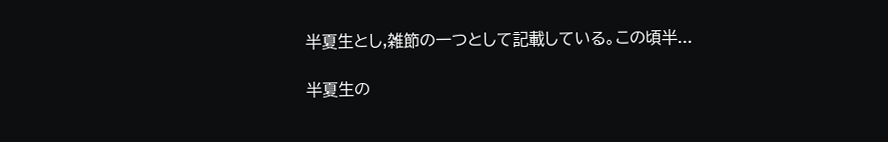半夏生とし,雑節の一つとして記載している。この頃半...

半夏生の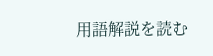用語解説を読む